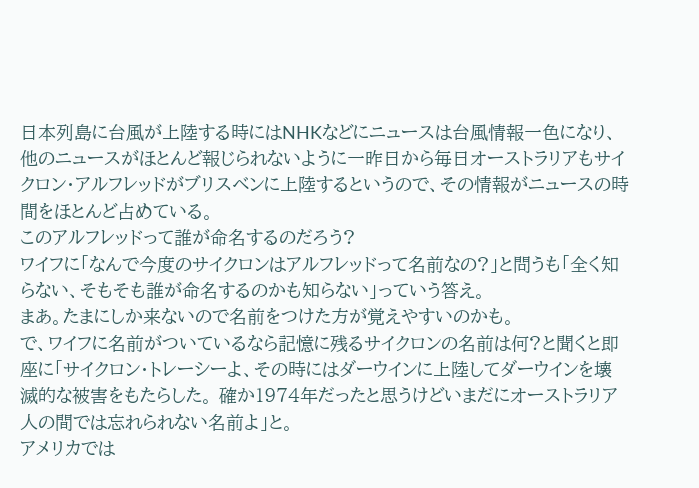日本列島に台風が上陸する時にはNHKなどにニュースは台風情報一色になり、他のニュースがほとんど報じられないように一昨日から毎日オーストラリアもサイクロン・アルフレッドがブリスベンに上陸するというので、その情報がニュースの時間をほとんど占めている。
このアルフレッドって誰が命名するのだろう?
ワイフに「なんで今度のサイクロンはアルフレッドって名前なの?」と問うも「全く知らない、そもそも誰が命名するのかも知らない」っていう答え。
まあ。たまにしか来ないので名前をつけた方が覚えやすいのかも。
で、ワイフに名前がついているなら記憶に残るサイクロンの名前は何?と聞くと即座に「サイクロン・トレーシーよ、その時にはダーウインに上陸してダーウインを壊滅的な被害をもたらした。 確か1974年だったと思うけどいまだにオーストラリア人の間では忘れられない名前よ」と。
アメリカでは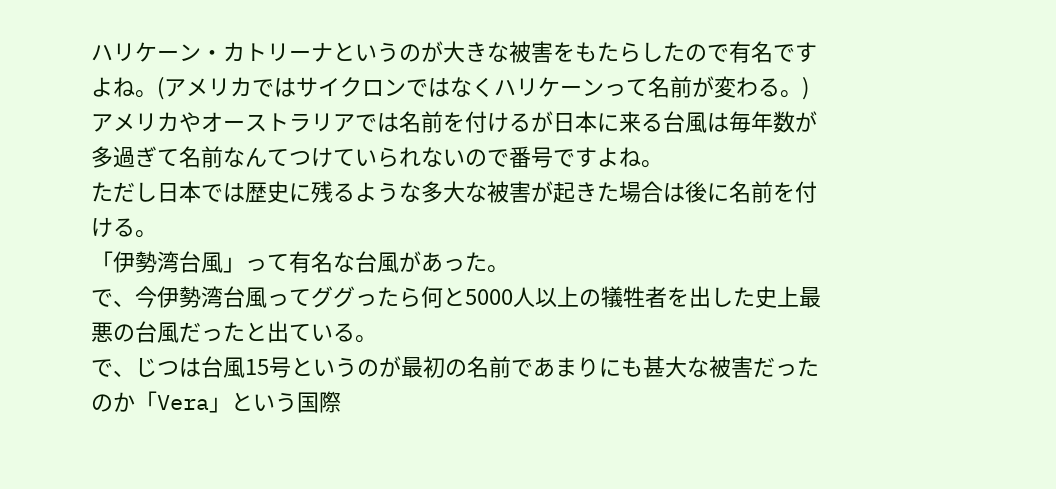ハリケーン・カトリーナというのが大きな被害をもたらしたので有名ですよね。(アメリカではサイクロンではなくハリケーンって名前が変わる。)
アメリカやオーストラリアでは名前を付けるが日本に来る台風は毎年数が多過ぎて名前なんてつけていられないので番号ですよね。
ただし日本では歴史に残るような多大な被害が起きた場合は後に名前を付ける。
「伊勢湾台風」って有名な台風があった。
で、今伊勢湾台風ってググったら何と5000人以上の犠牲者を出した史上最悪の台風だったと出ている。
で、じつは台風15号というのが最初の名前であまりにも甚大な被害だったのか「Vera」という国際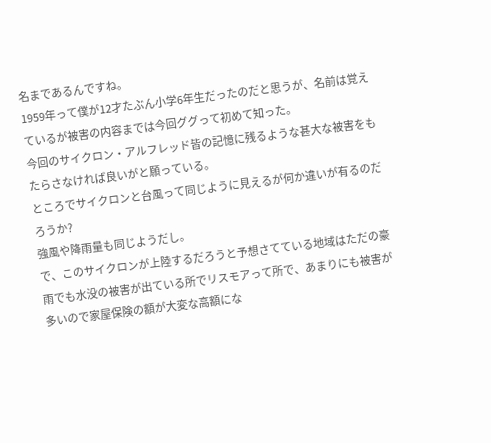名まであるんですね。
1959年って僕が12才たぶん小学6年生だったのだと思うが、名前は覚えているが被害の内容までは今回ググって初めて知った。
今回のサイクロン・アルフレッド皆の記憶に残るような甚大な被害をもたらさなければ良いがと願っている。
ところでサイクロンと台風って同じように見えるが何か違いが有るのだろうか?
強風や降雨量も同じようだし。
で、このサイクロンが上陸するだろうと予想さてている地域はただの豪雨でも水没の被害が出ている所でリスモアって所で、あまりにも被害が多いので家屋保険の額が大変な高額にな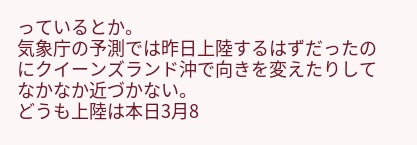っているとか。
気象庁の予測では昨日上陸するはずだったのにクイーンズランド沖で向きを変えたりしてなかなか近づかない。
どうも上陸は本日3月8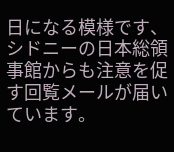日になる模様です、シドニーの日本総領事館からも注意を促す回覧メールが届いています。